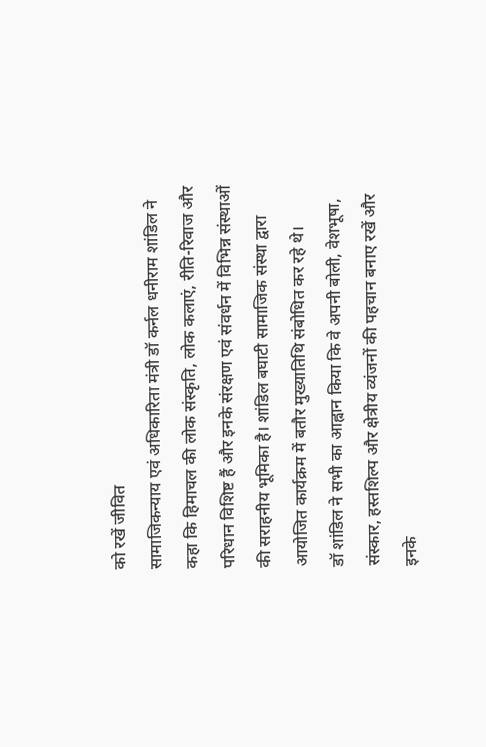को रखें जीवित
सामाजिकन्याय एवं अधिकारिता मंत्री डॉ कर्नल धनीराम शांडिल ने कहा कि हिमाचल की लोक संस्कृति, लोक कलाएं, रीति-रिवाज और परिधान विशिष्ट हैं और इनके संरक्षण एवं संवर्धन में विभिन्न संस्थाओं की सराहनीय भूमिका है। शांडिल बघाटी सामाजिक संस्था द्वारा आयोजित कार्यक्रम में बतौर मुख्यातिथि संबोधित कर रहे थे।
डॉ शांडिल ने सभी का आह्वान किया कि वे अपनी बोली, वेशभूषा, संस्कार, हस्तशिल्प और क्षेत्रीय व्यंजनों की पहचान बनाए रखें और इनके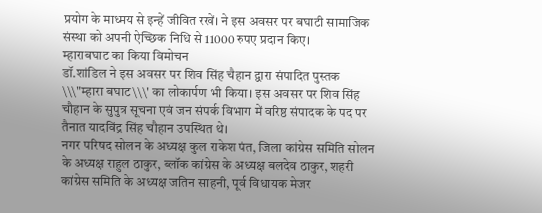प्रयोग के माध्मय से इन्हें जीवित रखें। ने इस अवसर पर बघाटी सामाजिक संस्था को अपनी ऐच्छिक निधि से 11000 रुपए प्रदान किए।
म्हाराबघाट का किया विमोचन
डॉ.शांडिल ने इस अवसर पर शिव सिंह चैहान द्वारा संपादित पुस्तक \\\"म्हारा बघाट\\\' का लोकार्पण भी किया। इस अवसर पर शिव सिंह चौहान के सुपुत्र सूचना एवं जन संपर्क विभाग में वरिष्ठ संपादक के पद पर तैनात यादविंद्र सिंह चौहान उपस्थित थे।
नगर परिषद सोलन के अध्यक्ष कुल राकेश पंत, जिला कांग्रेस समिति सोलन के अध्यक्ष राहुल ठाकुर, ब्लॉक कांग्रेस के अध्यक्ष बलदेव ठाकुर, शहरी कांग्रेस समिति के अध्यक्ष जतिन साहनी, पूर्व विधायक मेजर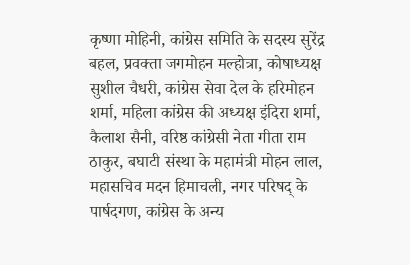कृष्णा मोहिनी, कांग्रेस समिति के सदस्य सुरेंद्र बहल, प्रवक्ता जगमोहन मल्होत्रा, कोषाध्यक्ष सुशील चैधरी, कांग्रेस सेवा देल के हरिमोहन शर्मा, महिला कांग्रेस की अध्यक्ष इंदिरा शर्मा, कैलाश सैनी, वरिष्ठ कांग्रेसी नेता गीता राम ठाकुर, बघाटी संस्था के महामंत्री मोहन लाल, महासचिव मदन हिमाचली, नगर परिषद् के पार्षदगण, कांग्रेस के अन्य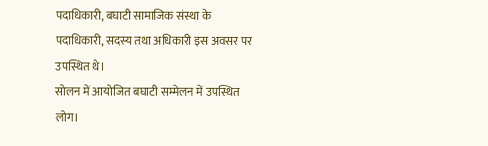पदाधिकारी, बघाटी सामाजिक संस्था के पदाधिकारी, सदस्य तथा अधिकारी इस अवसर पर उपस्थित थे।
सोलन में आयोजित बघाटी सम्मेलन में उपस्थित लोग।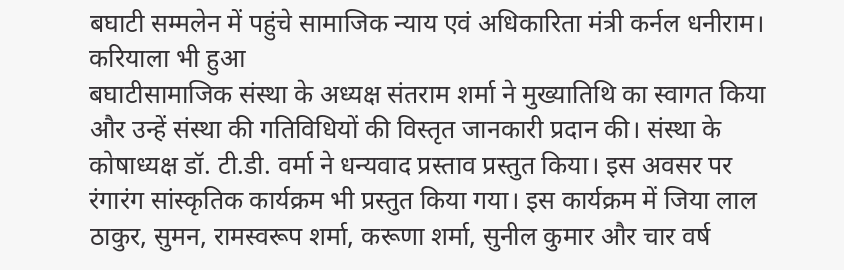बघाटी सम्मलेन में पहुंचे सामाजिक न्याय एवं अधिकारिता मंत्री कर्नल धनीराम।
करियाला भी हुआ
बघाटीसामाजिक संस्था के अध्यक्ष संतराम शर्मा ने मुख्यातिथि का स्वागत किया और उन्हें संस्था की गतिविधियों की विस्तृत जानकारी प्रदान की। संस्था के कोषाध्यक्ष डॉ. टी.डी. वर्मा ने धन्यवाद प्रस्ताव प्रस्तुत किया। इस अवसर पर रंगारंग सांस्कृतिक कार्यक्रम भी प्रस्तुत किया गया। इस कार्यक्रम में जिया लाल ठाकुर, सुमन, रामस्वरूप शर्मा, करूणा शर्मा, सुनील कुमार और चार वर्ष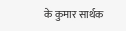के कुमार सार्थक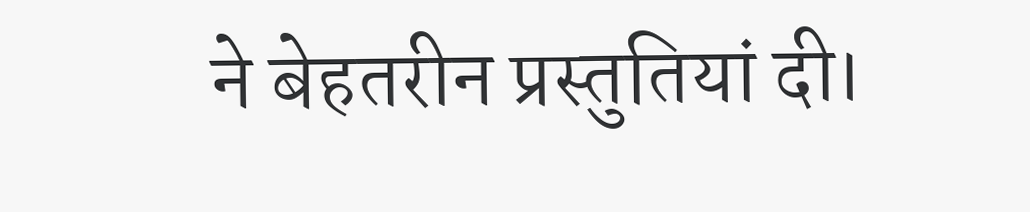ने बेहतरीन प्रस्तुतियां दी।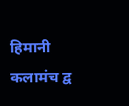हिमानी कलामंच द्व